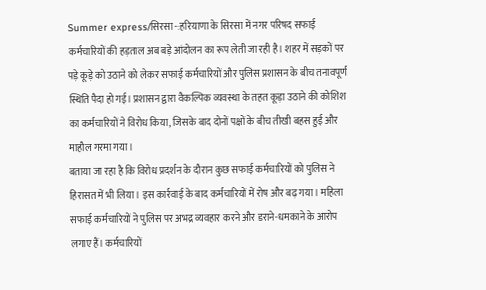Summer express/सिरसा -:हरियाणा के सिरसा में नगर परिषद सफाई कर्मचारियों की हड़ताल अब बड़े आंदोलन का रूप लेती जा रही है। शहर में सड़कों पर पड़े कूड़े को उठाने को लेकर सफाई कर्मचारियों और पुलिस प्रशासन के बीच तनावपूर्ण स्थिति पैदा हो गई। प्रशासन द्वारा वैकल्पिक व्यवस्था के तहत कूड़ा उठाने की कोशिश का कर्मचारियों ने विरोध किया, जिसके बाद दोनों पक्षों के बीच तीखी बहस हुई और माहौल गरमा गया।
बताया जा रहा है कि विरोध प्रदर्शन के दौरान कुछ सफाई कर्मचारियों को पुलिस ने हिरासत में भी लिया। इस कार्रवाई के बाद कर्मचारियों में रोष और बढ़ गया। महिला सफाई कर्मचारियों ने पुलिस पर अभद्र व्यवहार करने और डराने-धमकाने के आरोप लगाए हैं। कर्मचारियों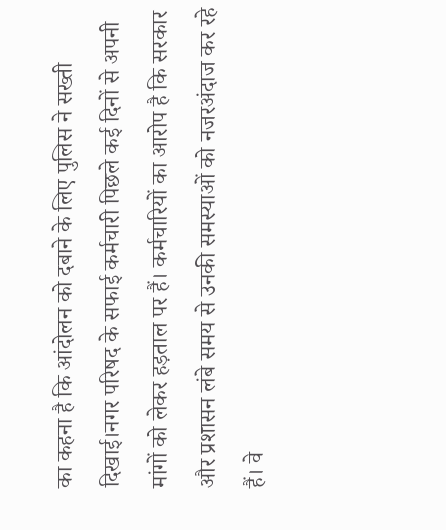का कहना है कि आंदोलन को दबाने के लिए पुलिस ने सख्ती दिखाई।नगर परिषद के सफाई कर्मचारी पिछले कई दिनों से अपनी मांगों को लेकर हड़ताल पर हैं। कर्मचारियों का आरोप है कि सरकार और प्रशासन लंबे समय से उनकी समस्याओं को नजरअंदाज कर रहे हैं। वे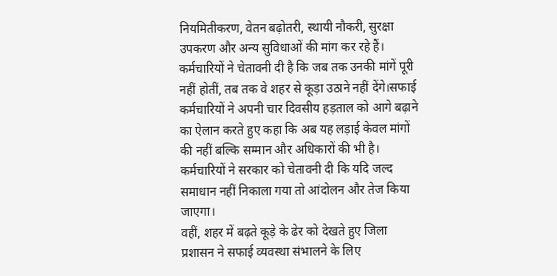नियमितीकरण, वेतन बढ़ोतरी, स्थायी नौकरी, सुरक्षा उपकरण और अन्य सुविधाओं की मांग कर रहे हैं। कर्मचारियों ने चेतावनी दी है कि जब तक उनकी मांगें पूरी नहीं होतीं, तब तक वे शहर से कूड़ा उठाने नहीं देंगे।सफाई कर्मचारियों ने अपनी चार दिवसीय हड़ताल को आगे बढ़ाने का ऐलान करते हुए कहा कि अब यह लड़ाई केवल मांगों की नहीं बल्कि सम्मान और अधिकारों की भी है। कर्मचारियों ने सरकार को चेतावनी दी कि यदि जल्द समाधान नहीं निकाला गया तो आंदोलन और तेज किया जाएगा।
वहीं, शहर में बढ़ते कूड़े के ढेर को देखते हुए जिला प्रशासन ने सफाई व्यवस्था संभालने के लिए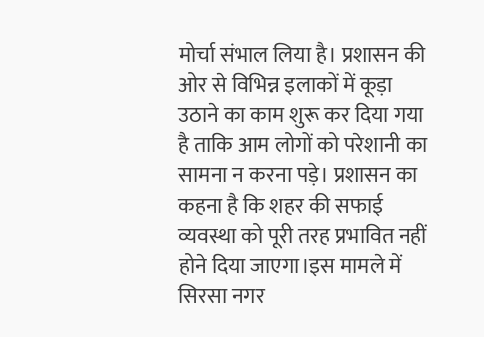मोर्चा संभाल लिया है। प्रशासन की ओर से विभिन्न इलाकों में कूड़ा उठाने का काम शुरू कर दिया गया है ताकि आम लोगों को परेशानी का सामना न करना पड़े। प्रशासन का कहना है कि शहर की सफाई व्यवस्था को पूरी तरह प्रभावित नहीं होने दिया जाएगा।इस मामले में सिरसा नगर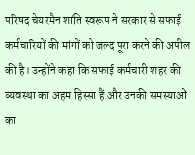परिषद चेयरमैन शांति स्वरूप ने सरकार से सफाई कर्मचारियों की मांगों को जल्द पूरा करने की अपील की है। उन्होंने कहा कि सफाई कर्मचारी शहर की व्यवस्था का अहम हिस्सा हैं और उनकी समस्याओं का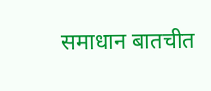समाधान बातचीत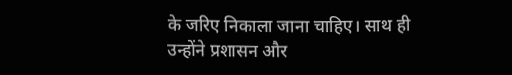के जरिए निकाला जाना चाहिए। साथ ही उन्होंने प्रशासन और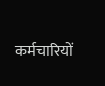कर्मचारियों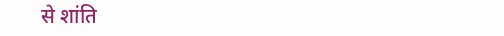से शांति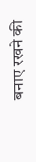बनाए रखने की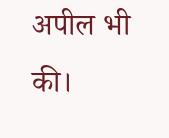अपील भी की।